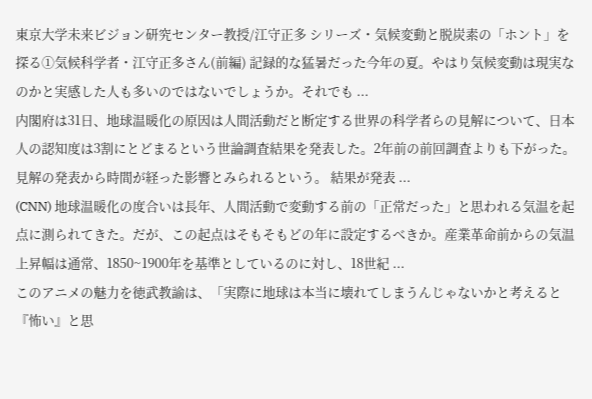東京大学未来ビジョン研究センター教授/江守正多 シリーズ・気候変動と脱炭素の「ホント」を探る①気候科学者・江守正多さん(前編) 記録的な猛暑だった今年の夏。やはり気候変動は現実なのかと実感した人も多いのではないでしょうか。それでも ...
内閣府は31日、地球温暖化の原因は人間活動だと断定する世界の科学者らの見解について、日本人の認知度は3割にとどまるという世論調査結果を発表した。2年前の前回調査よりも下がった。見解の発表から時間が経った影響とみられるという。 結果が発表 ...
(CNN) 地球温暖化の度合いは長年、人間活動で変動する前の「正常だった」と思われる気温を起点に測られてきた。だが、この起点はそもそもどの年に設定するべきか。産業革命前からの気温上昇幅は通常、1850~1900年を基準としているのに対し、18世紀 ...
このアニメの魅力を徳武教諭は、「実際に地球は本当に壊れてしまうんじゃないかと考えると『怖い』と思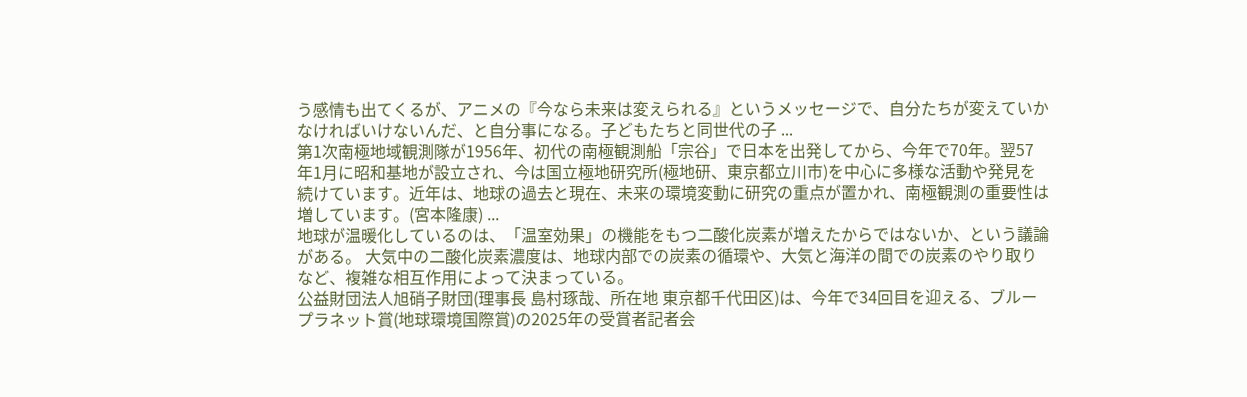う感情も出てくるが、アニメの『今なら未来は変えられる』というメッセージで、自分たちが変えていかなければいけないんだ、と自分事になる。子どもたちと同世代の子 ...
第1次南極地域観測隊が1956年、初代の南極観測船「宗谷」で日本を出発してから、今年で70年。翌57年1月に昭和基地が設立され、今は国立極地研究所(極地研、東京都立川市)を中心に多様な活動や発見を続けています。近年は、地球の過去と現在、未来の環境変動に研究の重点が置かれ、南極観測の重要性は増しています。(宮本隆康) ...
地球が温暖化しているのは、「温室効果」の機能をもつ二酸化炭素が増えたからではないか、という議論がある。 大気中の二酸化炭素濃度は、地球内部での炭素の循環や、大気と海洋の間での炭素のやり取りなど、複雑な相互作用によって決まっている。
公益財団法人旭硝子財団(理事長 島村琢哉、所在地 東京都千代田区)は、今年で34回目を迎える、ブループラネット賞(地球環境国際賞)の2025年の受賞者記者会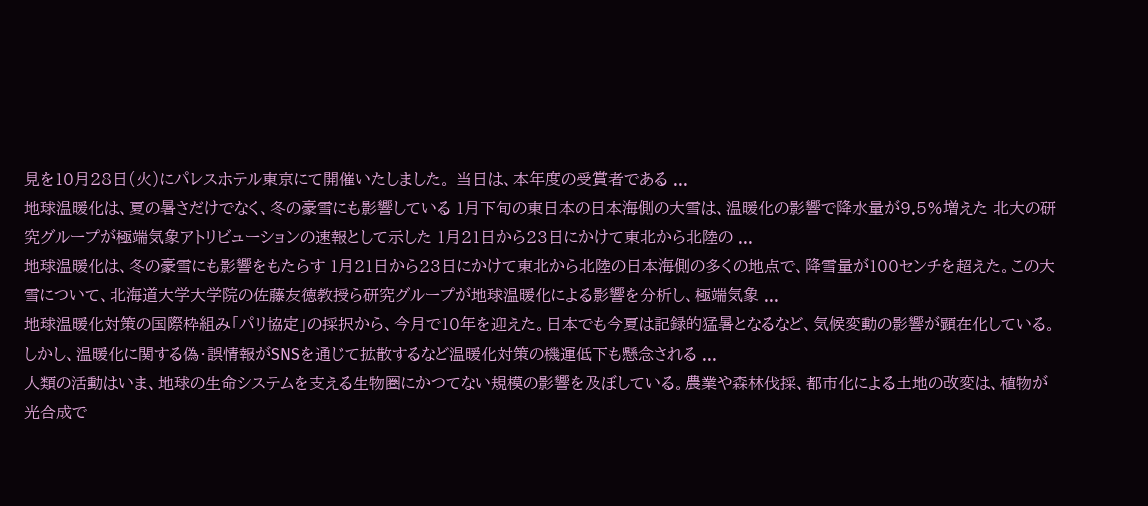見を10月28日(火)にパレスホテル東京にて開催いたしました。 当日は、本年度の受賞者である ...
地球温暖化は、夏の暑さだけでなく、冬の豪雪にも影響している 1月下旬の東日本の日本海側の大雪は、温暖化の影響で降水量が9.5%増えた 北大の研究グループが極端気象アトリビューションの速報として示した 1月21日から23日にかけて東北から北陸の ...
地球温暖化は、冬の豪雪にも影響をもたらす 1月21日から23日にかけて東北から北陸の日本海側の多くの地点で、降雪量が100センチを超えた。この大雪について、北海道大学大学院の佐藤友徳教授ら研究グループが地球温暖化による影響を分析し、極端気象 ...
地球温暖化対策の国際枠組み「パリ協定」の採択から、今月で10年を迎えた。日本でも今夏は記録的猛暑となるなど、気候変動の影響が顕在化している。しかし、温暖化に関する偽・誤情報がSNSを通じて拡散するなど温暖化対策の機運低下も懸念される ...
人類の活動はいま、地球の生命システムを支える生物圏にかつてない規模の影響を及ぼしている。農業や森林伐採、都市化による土地の改変は、植物が光合成で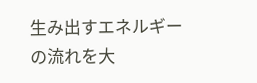生み出すエネルギーの流れを大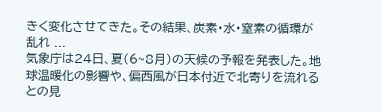きく変化させてきた。その結果、炭素・水・窒素の循環が乱れ ...
気象庁は24日、夏(6~8月)の天候の予報を発表した。地球温暖化の影響や、偏西風が日本付近で北寄りを流れるとの見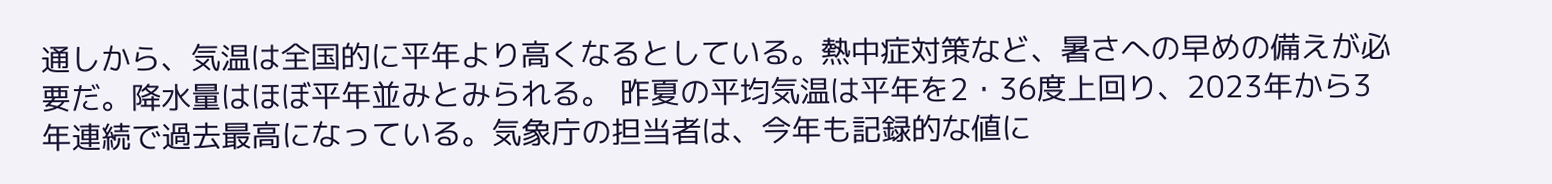通しから、気温は全国的に平年より高くなるとしている。熱中症対策など、暑さへの早めの備えが必要だ。降水量はほぼ平年並みとみられる。 昨夏の平均気温は平年を2・36度上回り、2023年から3年連続で過去最高になっている。気象庁の担当者は、今年も記録的な値に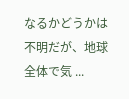なるかどうかは不明だが、地球全体で気 ...